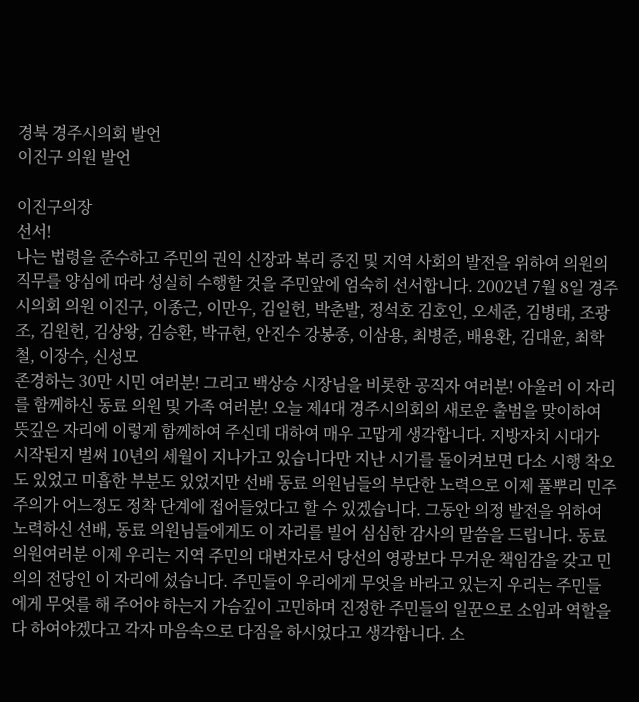경북 경주시의회 발언
이진구 의원 발언

이진구의장
선서!
나는 법령을 준수하고 주민의 권익 신장과 복리 증진 및 지역 사회의 발전을 위하여 의원의 직무를 양심에 따라 성실히 수행할 것을 주민앞에 엄숙히 선서합니다. 2002년 7월 8일 경주시의회 의원 이진구, 이종근, 이만우, 김일헌, 박춘발, 정석호 김호인, 오세준, 김병태, 조광조, 김원헌, 김상왕, 김승환, 박규현, 안진수 강봉종, 이삼용, 최병준, 배용환, 김대윤, 최학철, 이장수, 신성모
존경하는 30만 시민 여러분! 그리고 백상승 시장님을 비롯한 공직자 여러분! 아울러 이 자리를 함께하신 동료 의원 및 가족 여러분! 오늘 제4대 경주시의회의 새로운 출범을 맞이하여 뜻깊은 자리에 이렇게 함께하여 주신데 대하여 매우 고맙게 생각합니다. 지방자치 시대가 시작된지 벌써 10년의 세월이 지나가고 있습니다만 지난 시기를 돌이켜보면 다소 시행 착오도 있었고 미흡한 부분도 있었지만 선배 동료 의원님들의 부단한 노력으로 이제 풀뿌리 민주주의가 어느정도 정착 단계에 접어들었다고 할 수 있겠습니다. 그동안 의정 발전을 위하여 노력하신 선배, 동료 의원님들에게도 이 자리를 빌어 심심한 감사의 말씀을 드립니다. 동료 의원여러분 이제 우리는 지역 주민의 대변자로서 당선의 영광보다 무거운 책임감을 갖고 민의의 전당인 이 자리에 섰습니다. 주민들이 우리에게 무엇을 바라고 있는지 우리는 주민들에게 무엇를 해 주어야 하는지 가슴깊이 고민하며 진정한 주민들의 일꾼으로 소임과 역할을 다 하여야겠다고 각자 마음속으로 다짐을 하시었다고 생각합니다. 소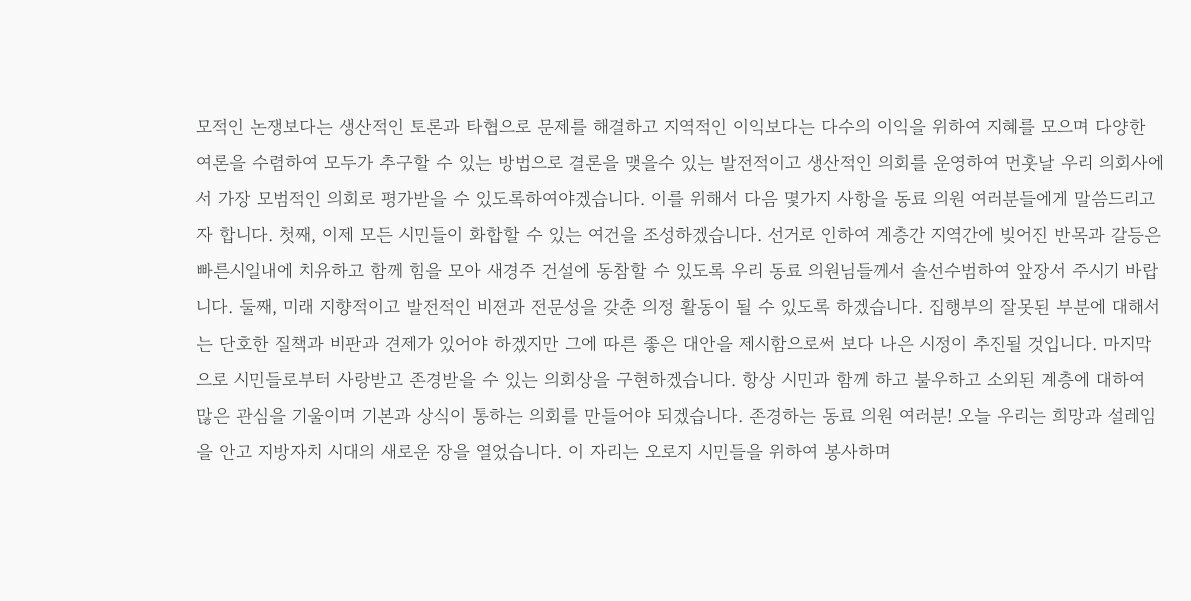모적인 논쟁보다는 생산적인 토론과 타협으로 문제를 해결하고 지역적인 이익보다는 다수의 이익을 위하여 지혜를 모으며 다양한 여론을 수렴하여 모두가 추구할 수 있는 방법으로 결론을 맺을수 있는 발전적이고 생산적인 의회를 운영하여 먼훗날 우리 의회사에서 가장 모범적인 의회로 평가받을 수 있도록하여야겠습니다. 이를 위해서 다음 몇가지 사항을 동료 의원 여러분들에게 말씀드리고자 합니다. 첫째, 이제 모든 시민들이 화합할 수 있는 여건을 조성하겠습니다. 선거로 인하여 계층간 지역간에 빚어진 반목과 갈등은 빠른시일내에 치유하고 함께 힘을 모아 새경주 건설에 동참할 수 있도록 우리 동료 의원님들께서 솔선수범하여 앞장서 주시기 바랍니다. 둘째, 미래 지향적이고 발전적인 비젼과 전문성을 갖춘 의정 활동이 될 수 있도록 하겠습니다. 집행부의 잘못된 부분에 대해서는 단호한 질책과 비판과 견제가 있어야 하겠지만 그에 따른 좋은 대안을 제시함으로써 보다 나은 시정이 추진될 것입니다. 마지막으로 시민들로부터 사랑받고 존경받을 수 있는 의회상을 구현하겠습니다. 항상 시민과 함께 하고 불우하고 소외된 계층에 대하여 많은 관심을 기울이며 기본과 상식이 통하는 의회를 만들어야 되겠습니다. 존경하는 동료 의원 여러분! 오늘 우리는 희망과 설레임을 안고 지방자치 시대의 새로운 장을 열었습니다. 이 자리는 오로지 시민들을 위하여 봉사하며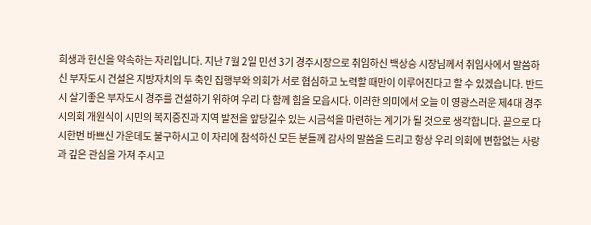희생과 헌신을 약속하는 자리입니다. 지난 7월 2일 민선 3기 경주시장으로 취임하신 백상승 시장님께서 취임사에서 말씀하신 부자도시 건설은 지방자치의 두 축인 집행부와 의회가 서로 협심하고 노력할 때만이 이루어진다고 할 수 있겠습니다. 반드시 살기좋은 부자도시 경주를 건설하기 위하여 우리 다 함께 힘을 모읍시다. 이러한 의미에서 오늘 이 영광스러운 제4대 경주시의회 개원식이 시민의 복지증진과 지역 발전을 앞당길수 있는 시금석을 마련하는 계기가 될 것으로 생각합니다. 끝으로 다시한번 바쁘신 가운데도 불구하시고 이 자리에 참석하신 모든 분들께 감사의 말씀을 드리고 항상 우리 의회에 변함없는 사랑과 깊은 관심을 가져 주시고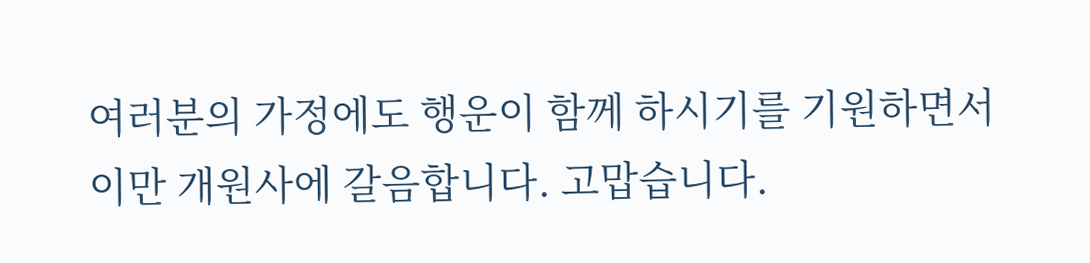여러분의 가정에도 행운이 함께 하시기를 기원하면서 이만 개원사에 갈음합니다. 고맙습니다.